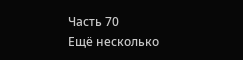Часть 70
Ещё несколько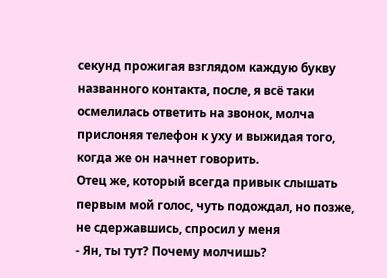секунд прожигая взглядом каждую букву названного контакта, после, я всё таки осмелилась ответить на звонок, молча прислоняя телефон к уху и выжидая того, когда же он начнет говорить.
Отец же, который всегда привык слышать первым мой голос, чуть подождал, но позже, не сдержавшись, спросил у меня
- Ян, ты тут? Почему молчишь?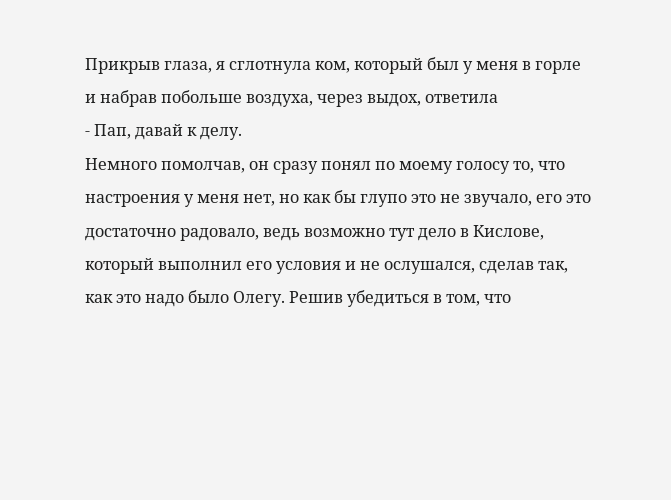Прикрыв глаза, я сглотнула ком, который был у меня в горле и набрав побольше воздуха, через выдох, ответила
- Пап, давай к делу.
Немного помолчав, он сразу понял по моему голосу то, что настроения у меня нет, но как бы глупо это не звучало, его это достаточно радовало, ведь возможно тут дело в Кислове, который выполнил его условия и не ослушался, сделав так, как это надо было Олегу. Решив убедиться в том, что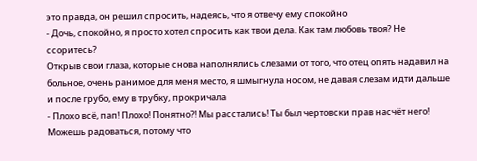это правда, он решил спросить, надеясь, что я отвечу ему спокойно
- Дочь, спокойно, я просто хотел спросить как твои дела. Как там любовь твоя? Не ссоритесь?
Открыв свои глаза, которые снова наполнялись слезами от того, что отец опять надавил на больное, очень ранимое для меня место, я шмыгнула носом, не давая слезам идти дальше и после грубо, ему в трубку, прокричала
- Плохо всё, пап! Плохо! Понятно?! Мы расстались! Ты был чертовски прав насчёт него! Можешь радоваться, потому что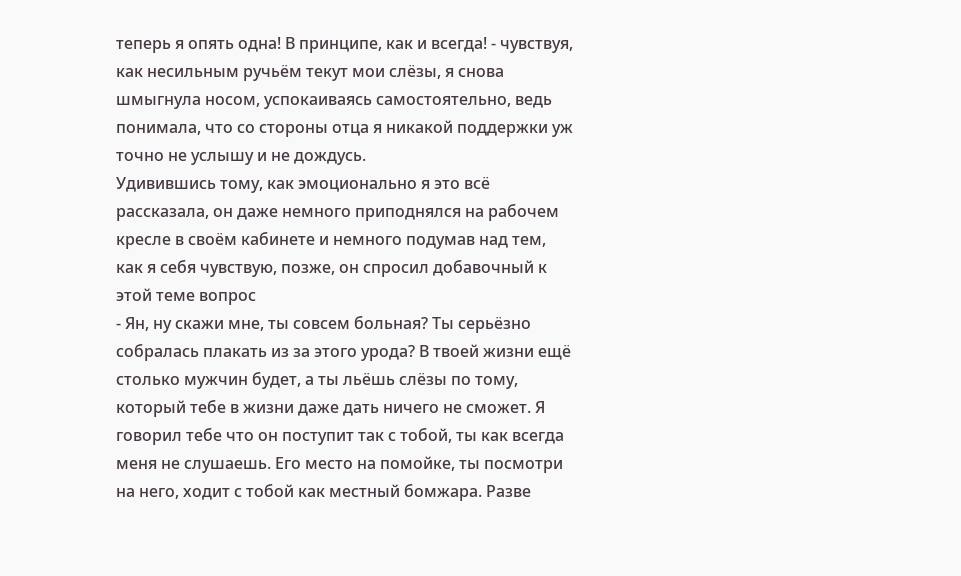теперь я опять одна! В принципе, как и всегда! - чувствуя, как несильным ручьём текут мои слёзы, я снова шмыгнула носом, успокаиваясь самостоятельно, ведь понимала, что со стороны отца я никакой поддержки уж точно не услышу и не дождусь.
Удивившись тому, как эмоционально я это всё рассказала, он даже немного приподнялся на рабочем кресле в своём кабинете и немного подумав над тем, как я себя чувствую, позже, он спросил добавочный к этой теме вопрос
- Ян, ну скажи мне, ты совсем больная? Ты серьёзно собралась плакать из за этого урода? В твоей жизни ещё столько мужчин будет, а ты льёшь слёзы по тому, который тебе в жизни даже дать ничего не сможет. Я говорил тебе что он поступит так с тобой, ты как всегда меня не слушаешь. Его место на помойке, ты посмотри на него, ходит с тобой как местный бомжара. Разве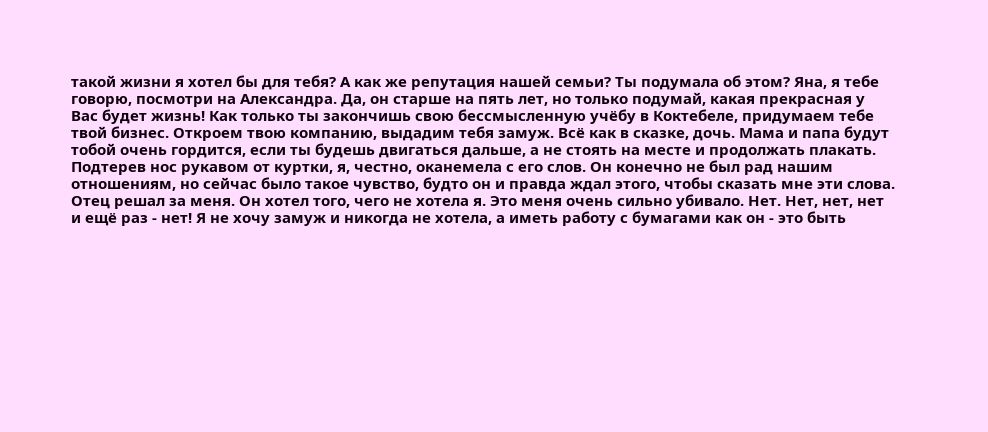такой жизни я хотел бы для тебя? А как же репутация нашей семьи? Ты подумала об этом? Яна, я тебе говорю, посмотри на Александра. Да, он старше на пять лет, но только подумай, какая прекрасная у Вас будет жизнь! Как только ты закончишь свою бессмысленную учёбу в Коктебеле, придумаем тебе твой бизнес. Откроем твою компанию, выдадим тебя замуж. Всё как в сказке, дочь. Мама и папа будут тобой очень гордится, если ты будешь двигаться дальше, а не стоять на месте и продолжать плакать.
Подтерев нос рукавом от куртки, я, честно, оканемела с его слов. Он конечно не был рад нашим отношениям, но сейчас было такое чувство, будто он и правда ждал этого, чтобы сказать мне эти слова. Отец решал за меня. Он хотел того, чего не хотела я. Это меня очень сильно убивало. Нет. Нет, нет, нет и ещё раз - нет! Я не хочу замуж и никогда не хотела, а иметь работу с бумагами как он - это быть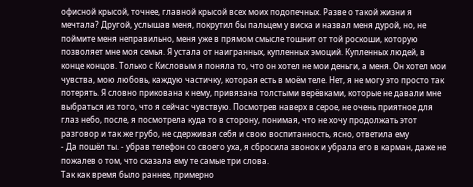офисной крысой, точнее, главной крысой всех моих подопечных. Разве о такой жизни я мечтала? Другой, услышав меня, покрутил бы пальцем у виска и назвал меня дурой, но, не поймите меня неправильно, меня уже в прямом смысле тошнит от той роскоши, которую позволяет мне моя семья. Я устала от наигранных, купленных эмоций. Купленных людей, в конце концов. Только с Кисловым я поняла то, что он хотел не мои деньги, а меня. Он хотел мои чувства, мою любовь, каждую частичку, которая есть в моём теле. Нет, я не могу это просто так потерять. Я словно прикована к нему, привязана толстыми верёвками, которые не давали мне выбраться из того, что я сейчас чувствую. Посмотрев наверх в серое, не очень приятное для глаз небо, после, я посмотрела куда то в сторону, понимая, что не хочу продолжать этот разговор и так же грубо, не сдерживая себя и свою воспитанность, ясно, ответила ему
- Да пошёл ты. - убрав телефон со своего уха, я сбросила звонок и убрала его в карман, даже не пожалев о том, что сказала ему те самые три слова.
Так как время было раннее, примерно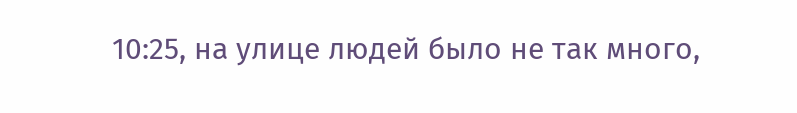10:25, на улице людей было не так много,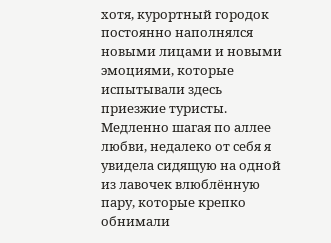хотя, курортный городок постоянно наполнялся новыми лицами и новыми эмоциями, которые испытывали здесь приезжие туристы. Медленно шагая по аллее любви, недалеко от себя я увидела сидящую на одной из лавочек влюблённую пару, которые крепко обнимали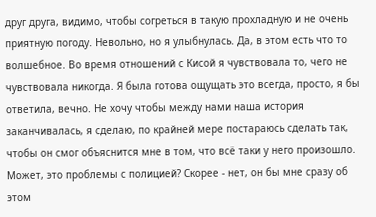друг друга, видимо, чтобы согреться в такую прохладную и не очень приятную погоду. Невольно, но я улыбнулась. Да, в этом есть что то волшебное. Во время отношений с Кисой я чувствовала то, чего не чувствовала никогда. Я была готова ощущать это всегда, просто, я бы ответила, вечно. Не хочу чтобы между нами наша история заканчивалась, я сделаю, по крайней мере постараюсь сделать так, чтобы он смог объяснится мне в том, что всё таки у него произошло. Может, это проблемы с полицией? Скорее - нет, он бы мне сразу об этом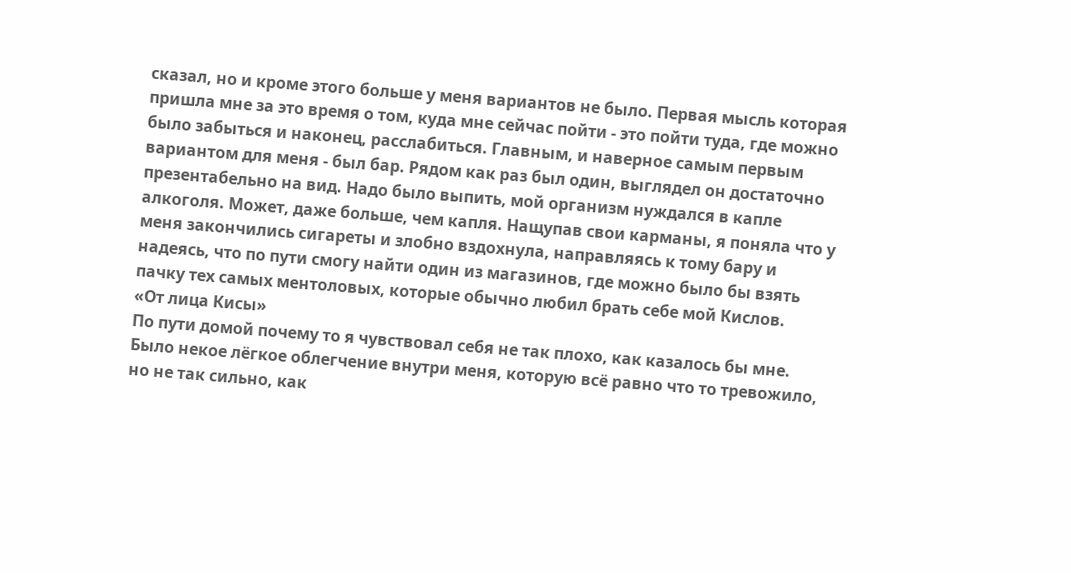сказал, но и кроме этого больше у меня вариантов не было. Первая мысль которая пришла мне за это время о том, куда мне сейчас пойти - это пойти туда, где можно было забыться и наконец, расслабиться. Главным, и наверное самым первым вариантом для меня - был бар. Рядом как раз был один, выглядел он достаточно презентабельно на вид. Надо было выпить, мой организм нуждался в капле алкоголя. Может, даже больше, чем капля. Нащупав свои карманы, я поняла что у меня закончились сигареты и злобно вздохнула, направляясь к тому бару и надеясь, что по пути смогу найти один из магазинов, где можно было бы взять пачку тех самых ментоловых, которые обычно любил брать себе мой Кислов.
«От лица Кисы»
По пути домой почему то я чувствовал себя не так плохо, как казалось бы мне. Было некое лёгкое облегчение внутри меня, которую всё равно что то тревожило, но не так сильно, как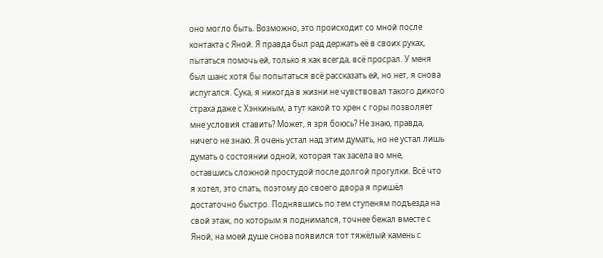оно могло быть. Возможно, это происходит со мной после контакта с Яной. Я правда был рад держать её в своих руках, пытаться помочь ей, только я как всегда, всё просрал. У меня был шанс хотя бы попытаться всё рассказать ей, но нет, я снова испугался. Сука, я никогда в жизни не чувствовал такого дикого страха даже с Хэнкиным, а тут какой то хрен с горы позволяет мне условия ставить? Может, я зря боюсь? Не знаю, правда, ничего не знаю. Я очень устал над этим думать, но не устал лишь думать о состоянии одной, которая так засела во мне, оставшись сложной простудой после долгой прогулки. Всё что я хотел, это спать, поэтому до своего двора я пришёл достаточно быстро. Поднявшись по тем ступеням подъезда на свой этаж, по которым я поднимался, точнее бежал вместе с Яной, на моей душе снова появился тот тяжёлый камень с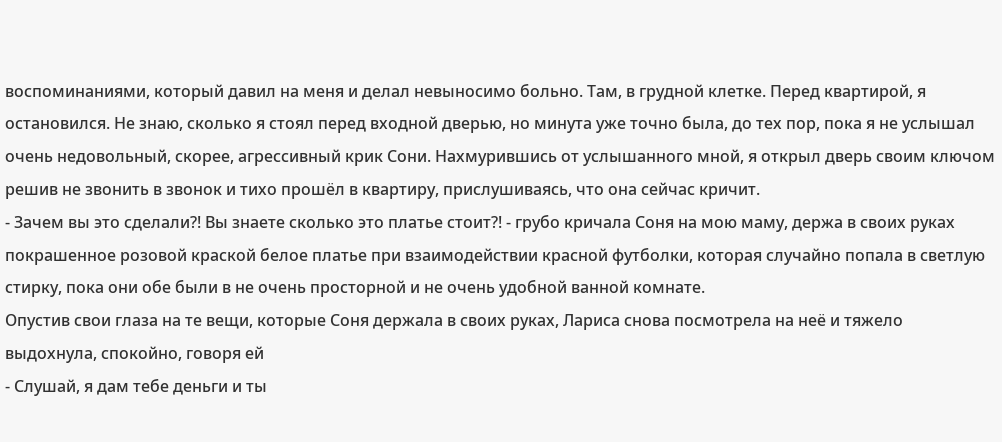воспоминаниями, который давил на меня и делал невыносимо больно. Там, в грудной клетке. Перед квартирой, я остановился. Не знаю, сколько я стоял перед входной дверью, но минута уже точно была, до тех пор, пока я не услышал очень недовольный, скорее, агрессивный крик Сони. Нахмурившись от услышанного мной, я открыл дверь своим ключом решив не звонить в звонок и тихо прошёл в квартиру, прислушиваясь, что она сейчас кричит.
- Зачем вы это сделали?! Вы знаете сколько это платье стоит?! - грубо кричала Соня на мою маму, держа в своих руках покрашенное розовой краской белое платье при взаимодействии красной футболки, которая случайно попала в светлую стирку, пока они обе были в не очень просторной и не очень удобной ванной комнате.
Опустив свои глаза на те вещи, которые Соня держала в своих руках, Лариса снова посмотрела на неё и тяжело выдохнула, спокойно, говоря ей
- Слушай, я дам тебе деньги и ты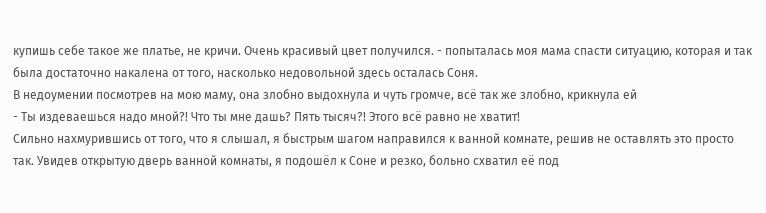купишь себе такое же платье, не кричи. Очень красивый цвет получился. - попыталась моя мама спасти ситуацию, которая и так была достаточно накалена от того, насколько недовольной здесь осталась Соня.
В недоумении посмотрев на мою маму, она злобно выдохнула и чуть громче, всё так же злобно, крикнула ей
- Ты издеваешься надо мной?! Что ты мне дашь? Пять тысяч?! Этого всё равно не хватит!
Сильно нахмурившись от того, что я слышал, я быстрым шагом направился к ванной комнате, решив не оставлять это просто так. Увидев открытую дверь ванной комнаты, я подошёл к Соне и резко, больно схватил её под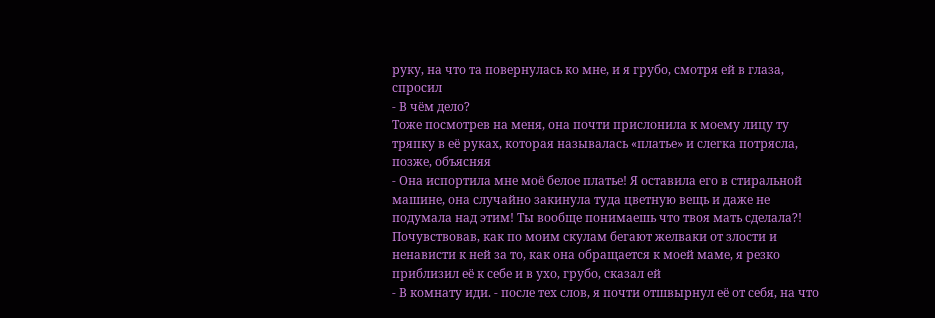руку, на что та повернулась ко мне, и я грубо, смотря ей в глаза, спросил
- В чём дело?
Тоже посмотрев на меня, она почти прислонила к моему лицу ту тряпку в её руках, которая называлась «платье» и слегка потрясла, позже, объясняя
- Она испортила мне моё белое платье! Я оставила его в стиральной машине, она случайно закинула туда цветную вещь и даже не подумала над этим! Ты вообще понимаешь что твоя мать сделала?!
Почувствовав, как по моим скулам бегают желваки от злости и ненависти к ней за то, как она обращается к моей маме, я резко приблизил её к себе и в ухо, грубо, сказал ей
- В комнату иди. - после тех слов, я почти отшвырнул её от себя, на что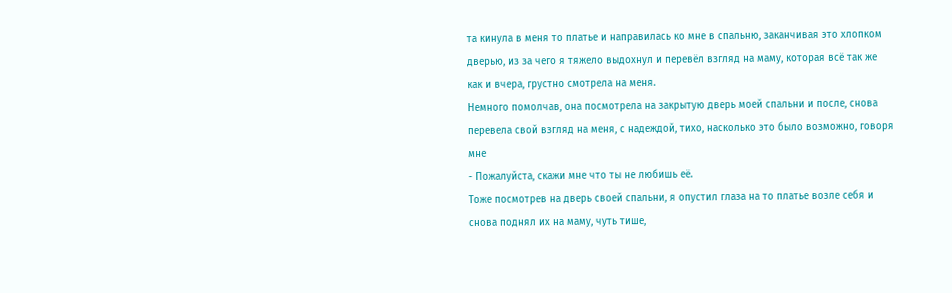та кинула в меня то платье и направилась ко мне в спальню, заканчивая это хлопком дверью, из за чего я тяжело выдохнул и перевёл взгляд на маму, которая всё так же как и вчера, грустно смотрела на меня.
Немного помолчав, она посмотрела на закрытую дверь моей спальни и после, снова перевела свой взгляд на меня, с надеждой, тихо, насколько это было возможно, говоря мне
- Пожалуйста, скажи мне что ты не любишь её.
Тоже посмотрев на дверь своей спальни, я опустил глаза на то платье возле себя и снова поднял их на маму, чуть тише,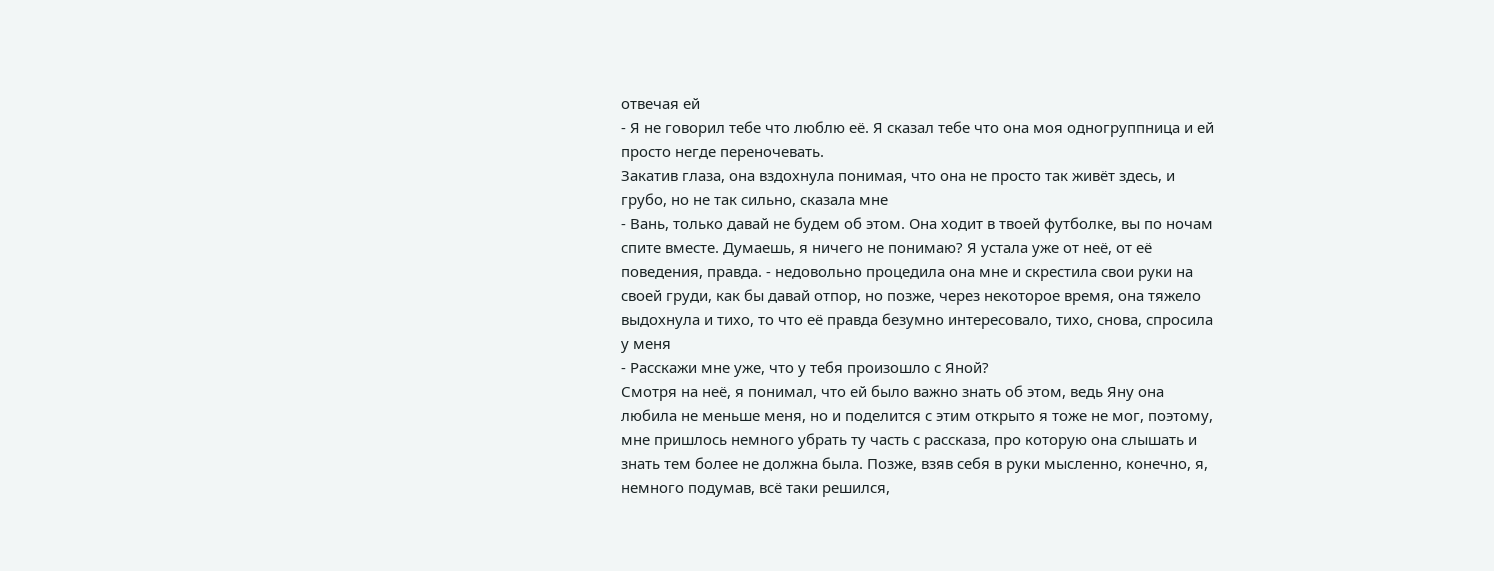отвечая ей
- Я не говорил тебе что люблю её. Я сказал тебе что она моя одногруппница и ей просто негде переночевать.
Закатив глаза, она вздохнула понимая, что она не просто так живёт здесь, и грубо, но не так сильно, сказала мне
- Вань, только давай не будем об этом. Она ходит в твоей футболке, вы по ночам спите вместе. Думаешь, я ничего не понимаю? Я устала уже от неё, от её поведения, правда. - недовольно процедила она мне и скрестила свои руки на своей груди, как бы давай отпор, но позже, через некоторое время, она тяжело выдохнула и тихо, то что её правда безумно интересовало, тихо, снова, спросила у меня
- Расскажи мне уже, что у тебя произошло с Яной?
Смотря на неё, я понимал, что ей было важно знать об этом, ведь Яну она любила не меньше меня, но и поделится с этим открыто я тоже не мог, поэтому, мне пришлось немного убрать ту часть с рассказа, про которую она слышать и знать тем более не должна была. Позже, взяв себя в руки мысленно, конечно, я, немного подумав, всё таки решился,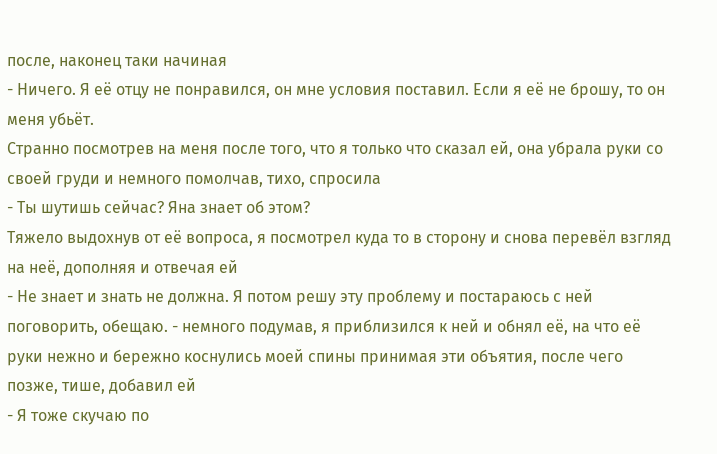после, наконец таки начиная
- Ничего. Я её отцу не понравился, он мне условия поставил. Если я её не брошу, то он меня убьёт.
Странно посмотрев на меня после того, что я только что сказал ей, она убрала руки со своей груди и немного помолчав, тихо, спросила
- Ты шутишь сейчас? Яна знает об этом?
Тяжело выдохнув от её вопроса, я посмотрел куда то в сторону и снова перевёл взгляд на неё, дополняя и отвечая ей
- Не знает и знать не должна. Я потом решу эту проблему и постараюсь с ней поговорить, обещаю. - немного подумав, я приблизился к ней и обнял её, на что её руки нежно и бережно коснулись моей спины принимая эти объятия, после чего позже, тише, добавил ей
- Я тоже скучаю по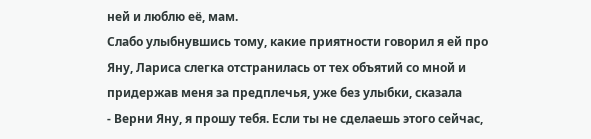ней и люблю её, мам.
Слабо улыбнувшись тому, какие приятности говорил я ей про Яну, Лариса слегка отстранилась от тех объятий со мной и придержав меня за предплечья, уже без улыбки, сказала
- Верни Яну, я прошу тебя. Если ты не сделаешь этого сейчас,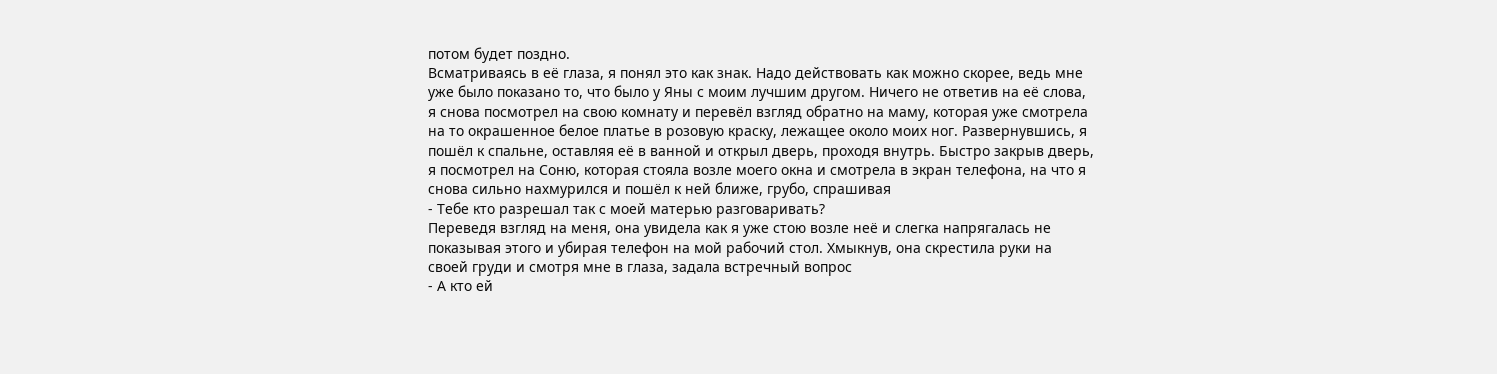потом будет поздно.
Всматриваясь в её глаза, я понял это как знак. Надо действовать как можно скорее, ведь мне уже было показано то, что было у Яны с моим лучшим другом. Ничего не ответив на её слова, я снова посмотрел на свою комнату и перевёл взгляд обратно на маму, которая уже смотрела на то окрашенное белое платье в розовую краску, лежащее около моих ног. Развернувшись, я пошёл к спальне, оставляя её в ванной и открыл дверь, проходя внутрь. Быстро закрыв дверь, я посмотрел на Соню, которая стояла возле моего окна и смотрела в экран телефона, на что я снова сильно нахмурился и пошёл к ней ближе, грубо, спрашивая
- Тебе кто разрешал так с моей матерью разговаривать?
Переведя взгляд на меня, она увидела как я уже стою возле неё и слегка напрягалась не показывая этого и убирая телефон на мой рабочий стол. Хмыкнув, она скрестила руки на своей груди и смотря мне в глаза, задала встречный вопрос
- А кто ей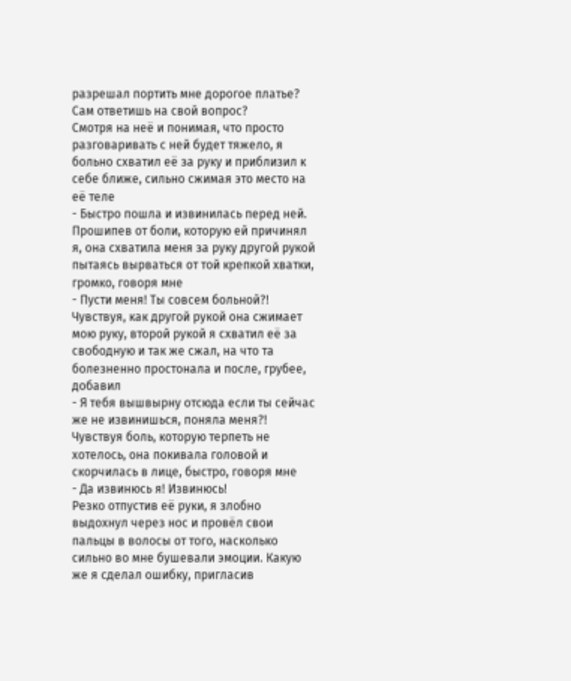разрешал портить мне дорогое платье? Сам ответишь на свой вопрос?
Смотря на неё и понимая, что просто разговаривать с ней будет тяжело, я больно схватил её за руку и приблизил к себе ближе, сильно сжимая это место на её теле
- Быстро пошла и извинилась перед ней.
Прошипев от боли, которую ей причинял я, она схватила меня за руку другой рукой пытаясь вырваться от той крепкой хватки, громко, говоря мне
- Пусти меня! Ты совсем больной?!
Чувствуя, как другой рукой она сжимает мою руку, второй рукой я схватил её за свободную и так же сжал, на что та болезненно простонала и после, грубее, добавил
- Я тебя вышвырну отсюда если ты сейчас же не извинишься, поняла меня?!
Чувствуя боль, которую терпеть не хотелось, она покивала головой и скорчилась в лице, быстро, говоря мне
- Да извинюсь я! Извинюсь!
Резко отпустив её руки, я злобно выдохнул через нос и провёл свои пальцы в волосы от того, насколько сильно во мне бушевали эмоции. Какую же я сделал ошибку, пригласив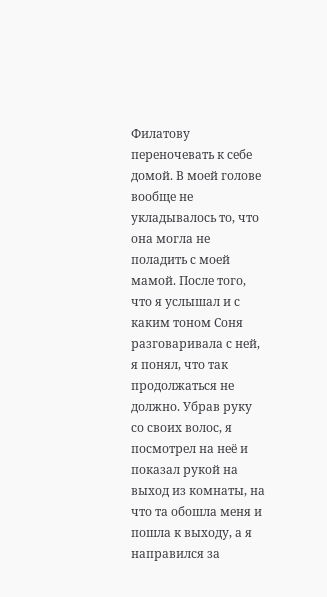Филатову переночевать к себе домой. В моей голове вообще не укладывалось то, что она могла не поладить с моей мамой. После того, что я услышал и с каким тоном Соня разговаривала с ней, я понял, что так продолжаться не должно. Убрав руку со своих волос, я посмотрел на неё и показал рукой на выход из комнаты, на что та обошла меня и пошла к выходу, а я направился за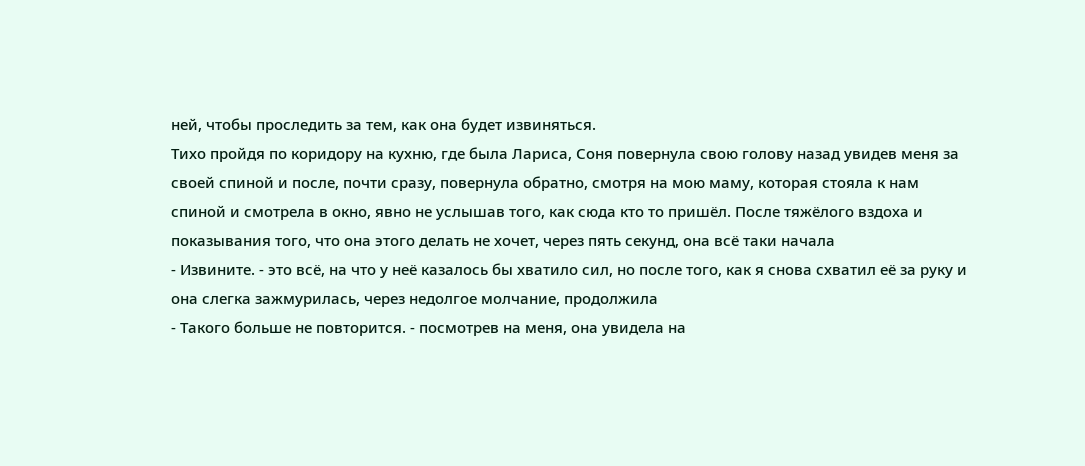ней, чтобы проследить за тем, как она будет извиняться.
Тихо пройдя по коридору на кухню, где была Лариса, Соня повернула свою голову назад увидев меня за своей спиной и после, почти сразу, повернула обратно, смотря на мою маму, которая стояла к нам спиной и смотрела в окно, явно не услышав того, как сюда кто то пришёл. После тяжёлого вздоха и показывания того, что она этого делать не хочет, через пять секунд, она всё таки начала
- Извините. - это всё, на что у неё казалось бы хватило сил, но после того, как я снова схватил её за руку и она слегка зажмурилась, через недолгое молчание, продолжила
- Такого больше не повторится. - посмотрев на меня, она увидела на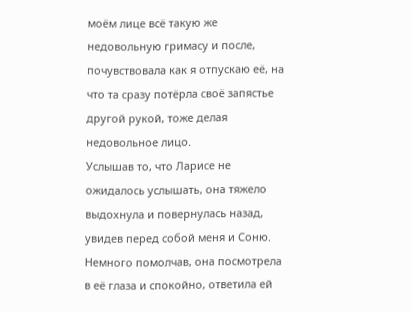моём лице всё такую же недовольную гримасу и после, почувствовала как я отпускаю её, на что та сразу потёрла своё запястье другой рукой, тоже делая недовольное лицо.
Услышав то, что Ларисе не ожидалось услышать, она тяжело выдохнула и повернулась назад, увидев перед собой меня и Соню. Немного помолчав, она посмотрела в её глаза и спокойно, ответила ей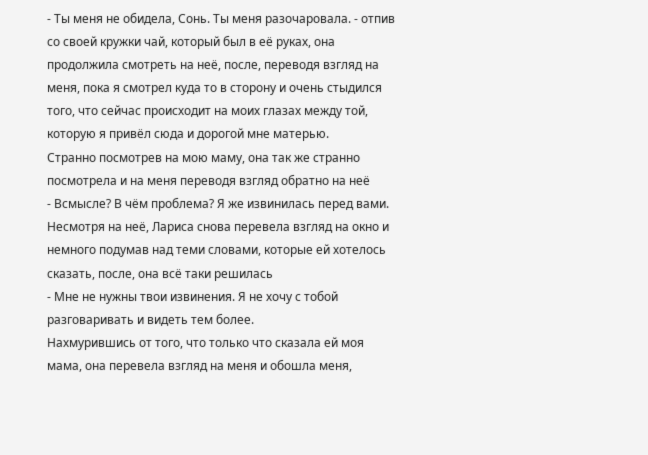- Ты меня не обидела, Сонь. Ты меня разочаровала. - отпив со своей кружки чай, который был в её руках, она продолжила смотреть на неё, после, переводя взгляд на меня, пока я смотрел куда то в сторону и очень стыдился того, что сейчас происходит на моих глазах между той, которую я привёл сюда и дорогой мне матерью.
Странно посмотрев на мою маму, она так же странно посмотрела и на меня переводя взгляд обратно на неё
- Всмысле? В чём проблема? Я же извинилась перед вами.
Несмотря на неё, Лариса снова перевела взгляд на окно и немного подумав над теми словами, которые ей хотелось сказать, после, она всё таки решилась
- Мне не нужны твои извинения. Я не хочу с тобой разговаривать и видеть тем более.
Нахмурившись от того, что только что сказала ей моя мама, она перевела взгляд на меня и обошла меня,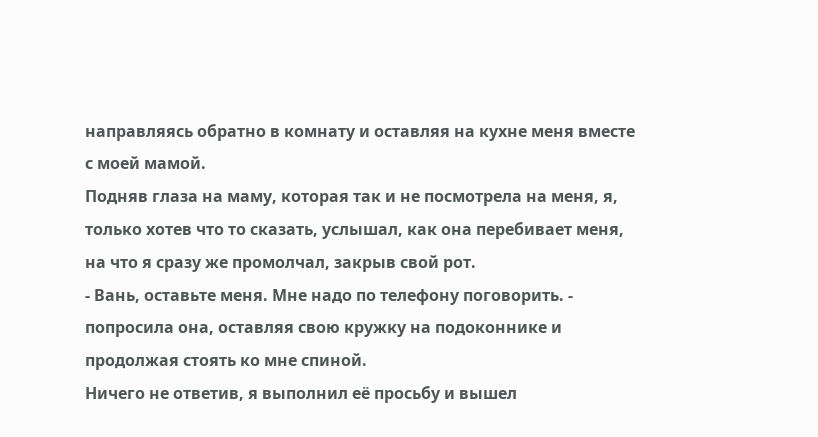направляясь обратно в комнату и оставляя на кухне меня вместе с моей мамой.
Подняв глаза на маму, которая так и не посмотрела на меня, я, только хотев что то сказать, услышал, как она перебивает меня, на что я сразу же промолчал, закрыв свой рот.
- Вань, оставьте меня. Мне надо по телефону поговорить. - попросила она, оставляя свою кружку на подоконнике и продолжая стоять ко мне спиной.
Ничего не ответив, я выполнил её просьбу и вышел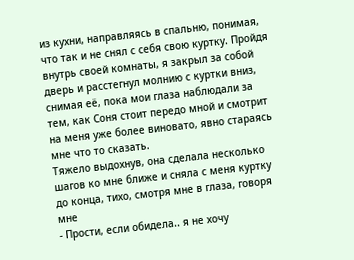из кухни, направляясь в спальню, понимая, что так и не снял с себя свою куртку. Пройдя внутрь своей комнаты, я закрыл за собой дверь и расстегнул молнию с куртки вниз, снимая её, пока мои глаза наблюдали за тем, как Соня стоит передо мной и смотрит на меня уже более виновато, явно стараясь мне что то сказать.
Тяжело выдохнув, она сделала несколько шагов ко мне ближе и сняла с меня куртку до конца, тихо, смотря мне в глаза, говоря мне
- Прости, если обидела.. я не хочу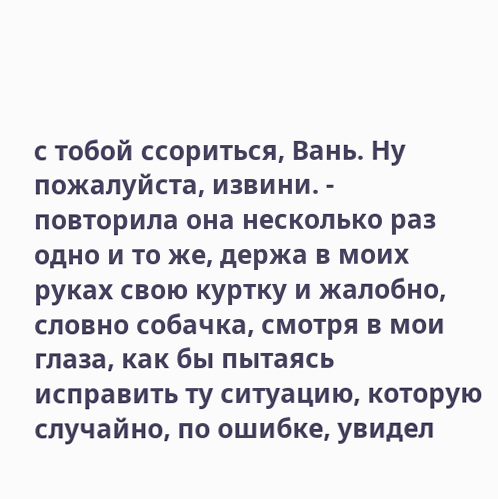с тобой ссориться, Вань. Ну пожалуйста, извини. - повторила она несколько раз одно и то же, держа в моих руках свою куртку и жалобно, словно собачка, смотря в мои глаза, как бы пытаясь исправить ту ситуацию, которую случайно, по ошибке, увидел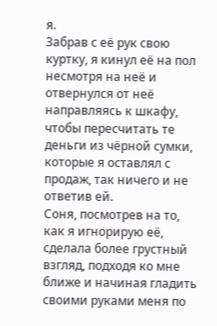я.
Забрав с её рук свою куртку, я кинул её на пол несмотря на неё и отвернулся от неё направляясь к шкафу, чтобы пересчитать те деньги из чёрной сумки, которые я оставлял с продаж, так ничего и не ответив ей.
Соня, посмотрев на то, как я игнорирую её, сделала более грустный взгляд, подходя ко мне ближе и начиная гладить своими руками меня по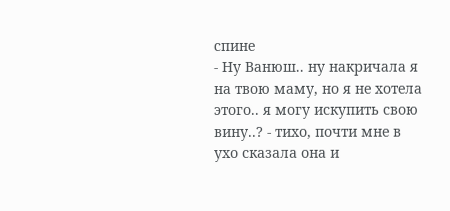спине
- Ну Ванюш.. ну накричала я на твою маму, но я не хотела этого.. я могу искупить свою вину..? - тихо, почти мне в ухо сказала она и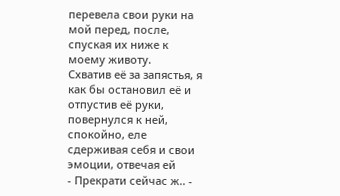перевела свои руки на мой перед, после, спуская их ниже к моему животу.
Схватив её за запястья, я как бы остановил её и отпустив её руки, повернулся к ней, спокойно, еле сдерживая себя и свои эмоции, отвечая ей
- Прекрати сейчас ж.. -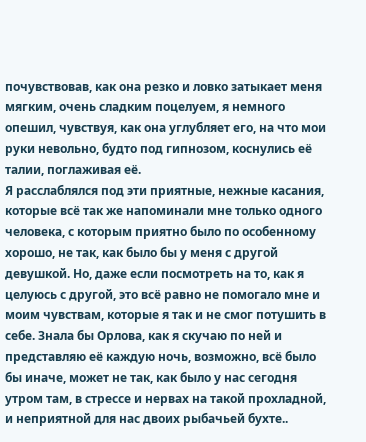почувствовав, как она резко и ловко затыкает меня мягким, очень сладким поцелуем, я немного опешил, чувствуя, как она углубляет его, на что мои руки невольно, будто под гипнозом, коснулись её талии, поглаживая её.
Я расслаблялся под эти приятные, нежные касания, которые всё так же напоминали мне только одного человека, с которым приятно было по особенному хорошо, не так, как было бы у меня с другой девушкой. Но, даже если посмотреть на то, как я целуюсь с другой, это всё равно не помогало мне и моим чувствам, которые я так и не смог потушить в себе. Знала бы Орлова, как я скучаю по ней и представляю её каждую ночь, возможно, всё было бы иначе, может не так, как было у нас сегодня утром там, в стрессе и нервах на такой прохладной, и неприятной для нас двоих рыбачьей бухте..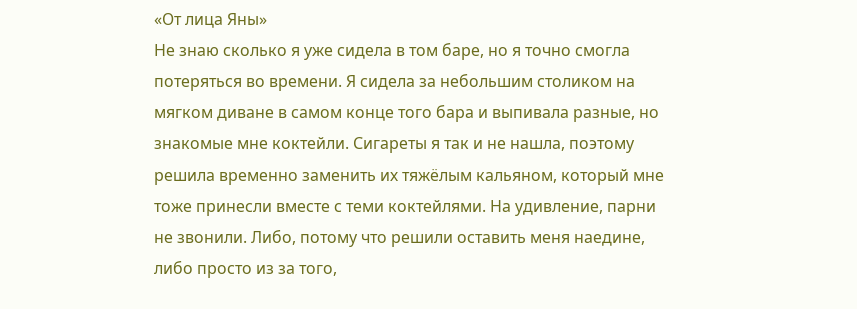«От лица Яны»
Не знаю сколько я уже сидела в том баре, но я точно смогла потеряться во времени. Я сидела за небольшим столиком на мягком диване в самом конце того бара и выпивала разные, но знакомые мне коктейли. Сигареты я так и не нашла, поэтому решила временно заменить их тяжёлым кальяном, который мне тоже принесли вместе с теми коктейлями. На удивление, парни не звонили. Либо, потому что решили оставить меня наедине, либо просто из за того,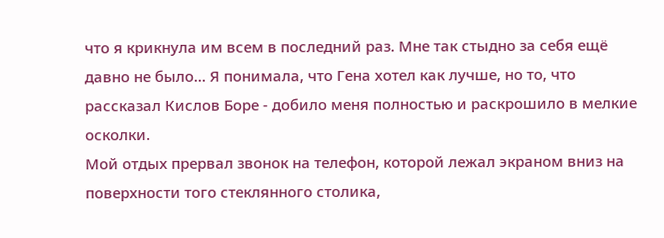что я крикнула им всем в последний раз. Мне так стыдно за себя ещё давно не было... Я понимала, что Гена хотел как лучше, но то, что рассказал Кислов Боре - добило меня полностью и раскрошило в мелкие осколки.
Мой отдых прервал звонок на телефон, которой лежал экраном вниз на поверхности того стеклянного столика,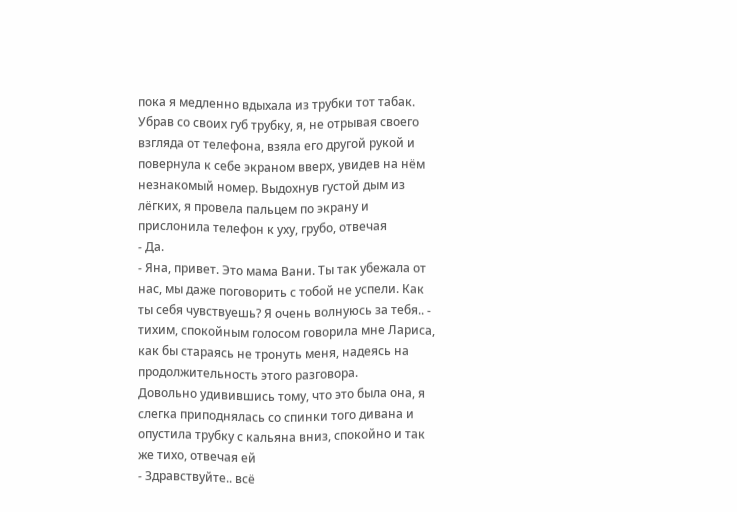пока я медленно вдыхала из трубки тот табак. Убрав со своих губ трубку, я, не отрывая своего взгляда от телефона, взяла его другой рукой и повернула к себе экраном вверх, увидев на нём незнакомый номер. Выдохнув густой дым из лёгких, я провела пальцем по экрану и прислонила телефон к уху, грубо, отвечая
- Да.
- Яна, привет. Это мама Вани. Ты так убежала от нас, мы даже поговорить с тобой не успели. Как ты себя чувствуешь? Я очень волнуюсь за тебя.. - тихим, спокойным голосом говорила мне Лариса, как бы стараясь не тронуть меня, надеясь на продолжительность этого разговора.
Довольно удивившись тому, что это была она, я слегка приподнялась со спинки того дивана и опустила трубку с кальяна вниз, спокойно и так же тихо, отвечая ей
- Здравствуйте.. всё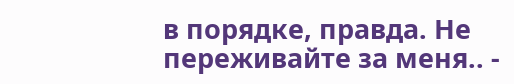в порядке, правда. Не переживайте за меня.. -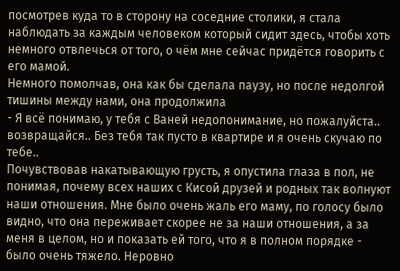посмотрев куда то в сторону на соседние столики, я стала наблюдать за каждым человеком который сидит здесь, чтобы хоть немного отвлечься от того, о чём мне сейчас придётся говорить с его мамой.
Немного помолчав, она как бы сделала паузу, но после недолгой тишины между нами, она продолжила
- Я всё понимаю, у тебя с Ваней недопонимание, но пожалуйста.. возвращайся.. Без тебя так пусто в квартире и я очень скучаю по тебе..
Почувствовав накатывающую грусть, я опустила глаза в пол, не понимая, почему всех наших с Кисой друзей и родных так волнуют наши отношения. Мне было очень жаль его маму, по голосу было видно, что она переживает скорее не за наши отношения, а за меня в целом, но и показать ей того, что я в полном порядке - было очень тяжело. Неровно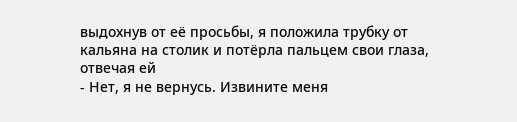выдохнув от её просьбы, я положила трубку от кальяна на столик и потёрла пальцем свои глаза, отвечая ей
- Нет, я не вернусь. Извините меня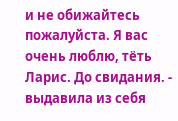и не обижайтесь пожалуйста. Я вас очень люблю, тёть Ларис. До свидания. - выдавила из себя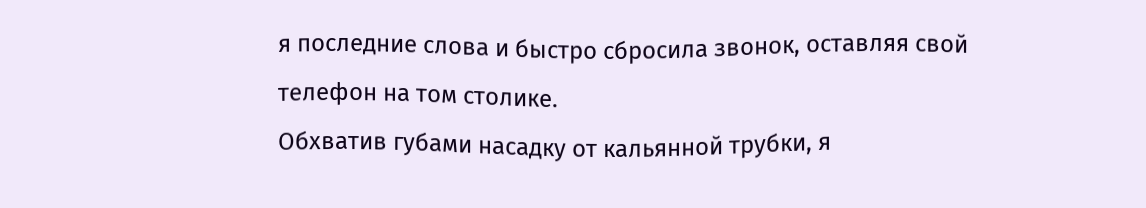я последние слова и быстро сбросила звонок, оставляя свой телефон на том столике.
Обхватив губами насадку от кальянной трубки, я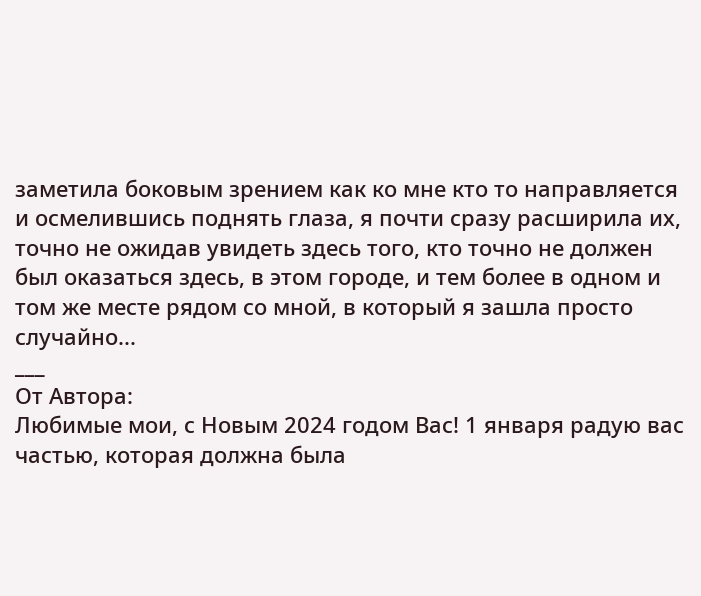заметила боковым зрением как ко мне кто то направляется и осмелившись поднять глаза, я почти сразу расширила их, точно не ожидав увидеть здесь того, кто точно не должен был оказаться здесь, в этом городе, и тем более в одном и том же месте рядом со мной, в который я зашла просто случайно...
___
От Автора:
Любимые мои, с Новым 2024 годом Вас! 1 января радую вас частью, которая должна была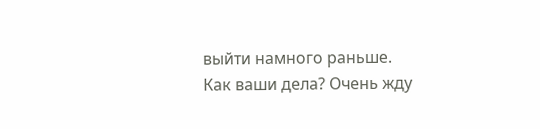выйти намного раньше.
Как ваши дела? Очень жду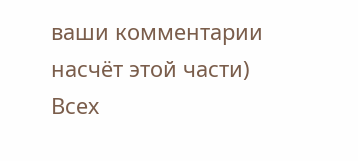ваши комментарии насчёт этой части)
Всех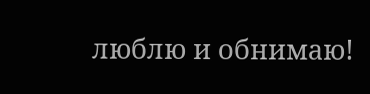люблю и обнимаю!